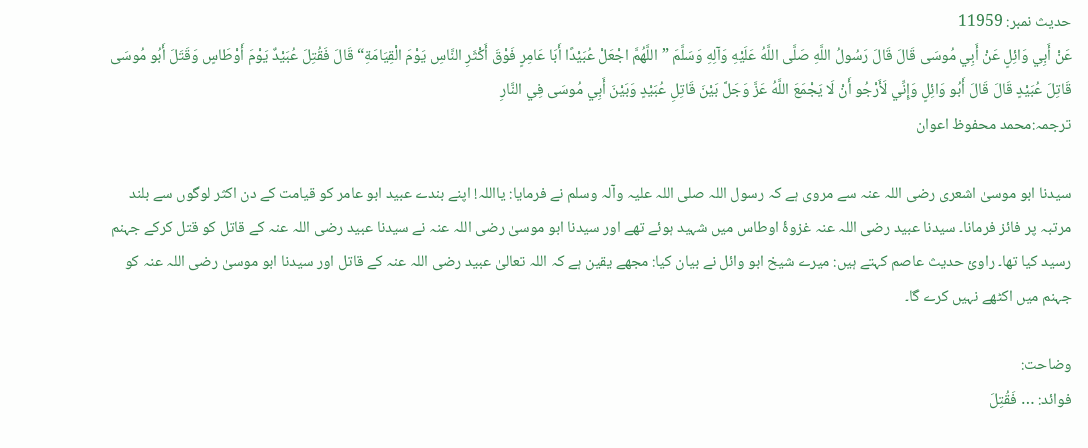حدیث نمبر: 11959
عَنْ أَبِي وَائِلٍ عَنْ أَبِي مُوسَى قَالَ قَالَ رَسُولُ اللَّهِ صَلَّى اللَّهُ عَلَيْهِ وَآلِهِ وَسَلَّمَ ”اللَّهُمَّ اجْعَلْ عُبَيْدًا أَبَا عَامِرٍ فَوْقَ أَكْثَرِ النَّاسِ يَوْمَ الْقِيَامَةِ“ قَالَ فَقُتِلَ عُبَيْدٌ يَوْمَ أَوْطَاسٍ وَقَتَلَ أَبُو مُوسَى قَاتِلَ عُبَيْدٍ قَالَ قَالَ أَبُو وَائِلٍ وَإِنِّي لَأَرْجُو أَنْ لَا يَجْمَعَ اللَّهُ عَزَّ وَجَلَّ بَيْنَ قَاتِلِ عُبَيْدٍ وَبَيْنَ أَبِي مُوسَى فِي النَّارِ
ترجمہ:محمد محفوظ اعوان

سیدنا ابو موسیٰ اشعری رضی اللہ عنہ سے مروی ہے کہ رسول اللہ صلی اللہ علیہ وآلہ وسلم نے فرمایا: یااللہ! اپنے بندے عبید ابو عامر کو قیامت کے دن اکثر لوگوں سے بلند مرتبہ پر فائز فرمانا۔ سیدنا عبید رضی اللہ عنہ غزوۂ اوطاس میں شہید ہوئے تھے اور سیدنا ابو موسیٰ رضی اللہ عنہ نے سیدنا عبید رضی اللہ عنہ کے قاتل کو قتل کرکے جہنم رسید کیا تھا۔ راویٔ حدیث عاصم کہتے ہیں: میرے شیخ ابو وائل نے بیان کیا: مجھے یقین ہے کہ اللہ تعالیٰ عبید رضی اللہ عنہ کے قاتل اور سیدنا ابو موسیٰ رضی اللہ عنہ کو جہنم میں اکٹھے نہیں کرے گا۔

وضاحت:
فوائد: … فَقُتِلَ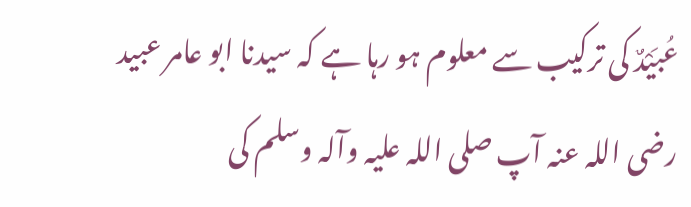عُبَیْدٌ کی ترکیب سے معلوم ہو رہا ہے کہ سیدنا ابو عامر عبید رضی اللہ عنہ آپ صلی اللہ علیہ وآلہ وسلم کی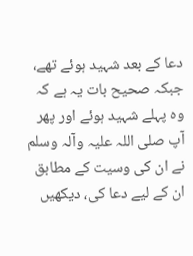دعا کے بعد شہید ہوئے تھے، جبکہ صحیح بات یہ ہے کہ وہ پہلے شہید ہوئے اور پھر آپ صلی اللہ علیہ وآلہ وسلم نے ان کی وسیت کے مطابق ان کے لیے دعا کی، دیکھیں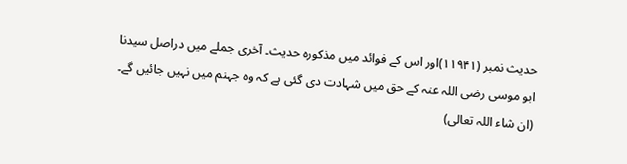حدیث نمبر (۱۱۹۴۱)اور اس کے فوائد میں مذکورہ حدیث۔ آخری جملے میں دراصل سیدنا ابو موسی رضی اللہ عنہ کے حق میں شہادت دی گئی ہے کہ وہ جہنم میں نہیں جائیں گے۔ (ان شاء اللہ تعالی)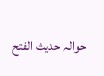حوالہ حدیث الفتح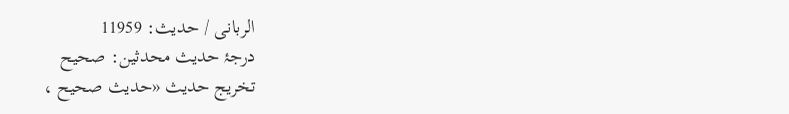الربانی / حدیث: 11959
درجۂ حدیث محدثین: صحیح
تخریج حدیث «حديث صحيح ،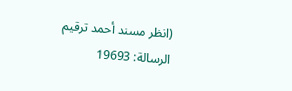(انظر مسند أحمد ترقيم الرسالة: 19693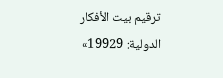ترقیم بيت الأفكار الدولية: 19929»